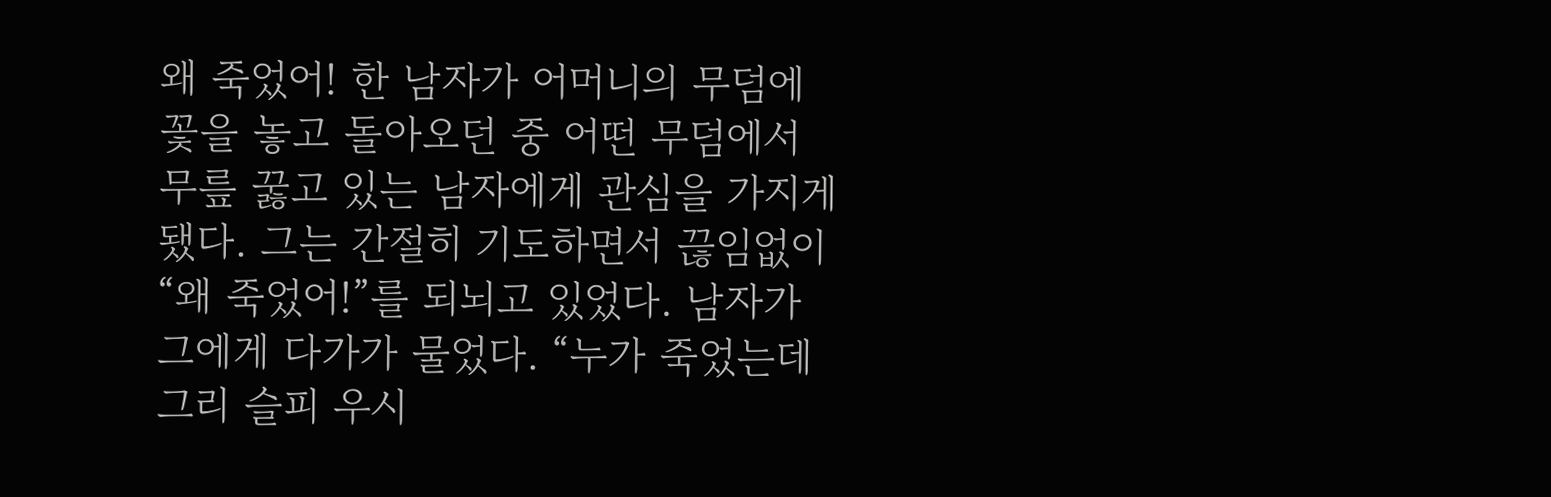왜 죽었어! 한 남자가 어머니의 무덤에 꽃을 놓고 돌아오던 중 어떤 무덤에서 무릎 꿇고 있는 남자에게 관심을 가지게 됐다. 그는 간절히 기도하면서 끊임없이 “왜 죽었어!”를 되뇌고 있었다. 남자가 그에게 다가가 물었다. “누가 죽었는데 그리 슬피 우시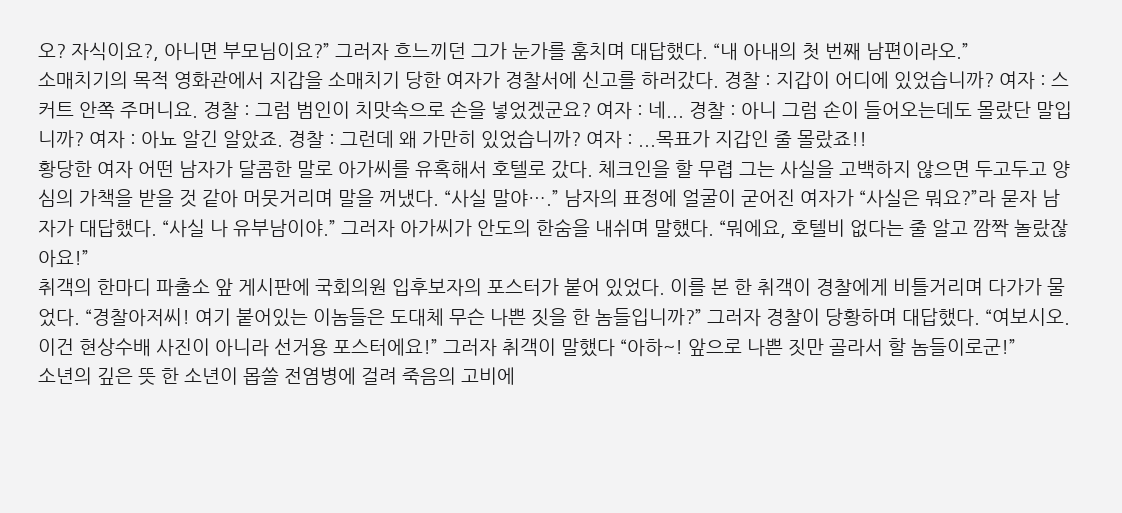오? 자식이요?, 아니면 부모님이요?” 그러자 흐느끼던 그가 눈가를 훔치며 대답했다. “내 아내의 첫 번째 남편이라오.”
소매치기의 목적 영화관에서 지갑을 소매치기 당한 여자가 경찰서에 신고를 하러갔다. 경찰 : 지갑이 어디에 있었습니까? 여자 : 스커트 안쪽 주머니요. 경찰 : 그럼 범인이 치맛속으로 손을 넣었겠군요? 여자 : 네... 경찰 : 아니 그럼 손이 들어오는데도 몰랐단 말입니까? 여자 : 아뇨 알긴 알았죠. 경찰 : 그런데 왜 가만히 있었습니까? 여자 : ...목표가 지갑인 줄 몰랐죠!!
황당한 여자 어떤 남자가 달콤한 말로 아가씨를 유혹해서 호텔로 갔다. 체크인을 할 무렵 그는 사실을 고백하지 않으면 두고두고 양심의 가책을 받을 것 같아 머뭇거리며 말을 꺼냈다. “사실 말야….” 남자의 표정에 얼굴이 굳어진 여자가 “사실은 뭐요?”라 묻자 남자가 대답했다. “사실 나 유부남이야.” 그러자 아가씨가 안도의 한숨을 내쉬며 말했다. “뭐에요, 호텔비 없다는 줄 알고 깜짝 놀랐잖아요!”
취객의 한마디 파출소 앞 게시판에 국회의원 입후보자의 포스터가 붙어 있었다. 이를 본 한 취객이 경찰에게 비틀거리며 다가가 물었다. “경찰아저씨! 여기 붙어있는 이놈들은 도대체 무슨 나쁜 짓을 한 놈들입니까?” 그러자 경찰이 당황하며 대답했다. “여보시오. 이건 현상수배 사진이 아니라 선거용 포스터에요!” 그러자 취객이 말했다 “아하~! 앞으로 나쁜 짓만 골라서 할 놈들이로군!”
소년의 깊은 뜻 한 소년이 몹쓸 전염병에 걸려 죽음의 고비에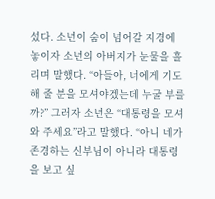섰다. 소년이 숨이 넘어갈 지경에 놓이자 소년의 아버지가 눈물을 흘리며 말했다. “아들아, 너에게 기도해 줄 분을 모셔야겠는데 누굴 부를까?” 그러자 소년은 “대통령을 모셔와 주세요”라고 말했다. “아니 네가 존경하는 신부님이 아니라 대통령을 보고 싶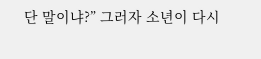단 말이냐?” 그러자 소년이 다시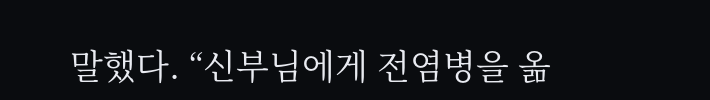말했다. “신부님에게 전염병을 옮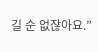길 순 없잖아요.”